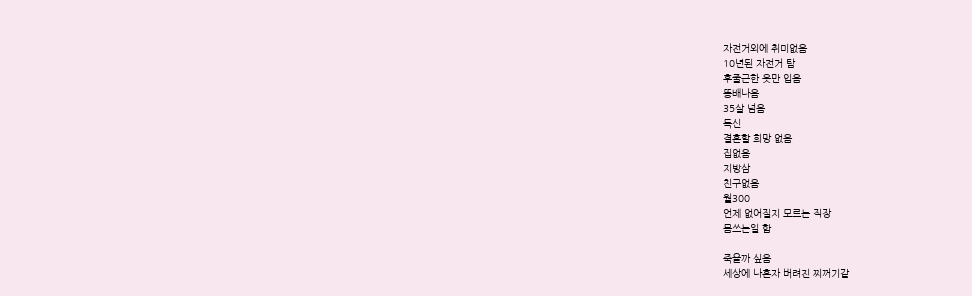자전거외에 취미없음
10년된 자전거 탐
후줄근한 옷만 입음
똥배나옴
35살 넘음
독신
결혼할 희망 없음
집없음
지방삼
친구없음
월300
언제 없어질지 모르는 직장
몸쓰는일 함

죽을까 싶음
세상에 나혼자 버려진 찌꺼기같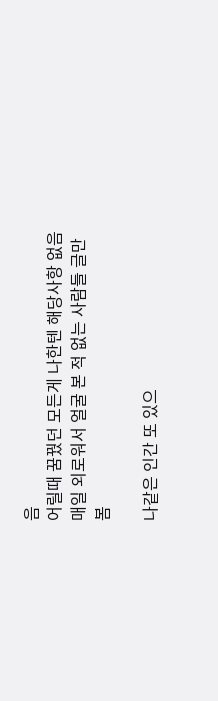음
어릴때 꿈꿨던 모든게 나한텐 해당사항 없음
매일 외로워서 얼굴 본 적 없는 사람들 글만 봄

나같은 인간 또 있으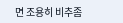면 조용히 비추좀